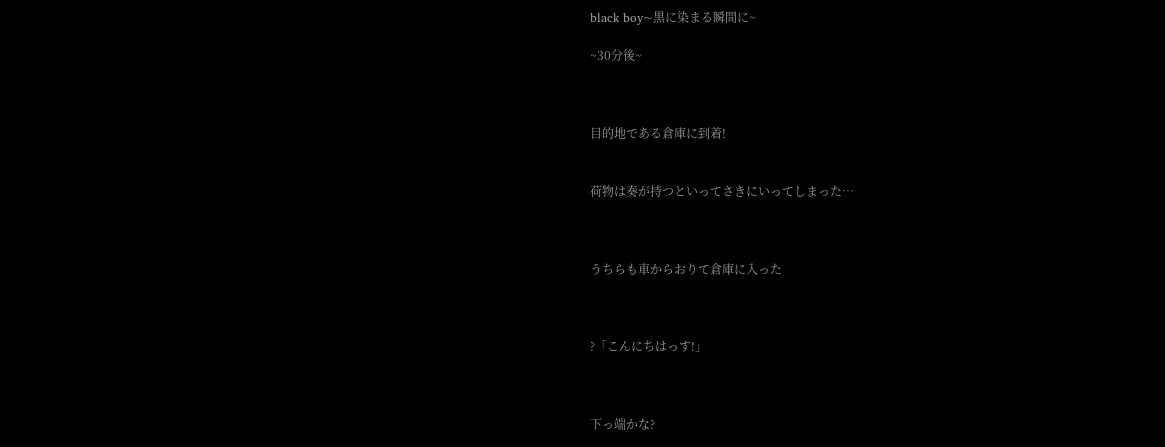black boy~黒に染まる瞬間に~

~30分後~



目的地である倉庫に到着!


荷物は奏が持つといってさきにいってしまった…



うちらも車からおりて倉庫に入った



?「こんにちはっす!」



下っ端かな?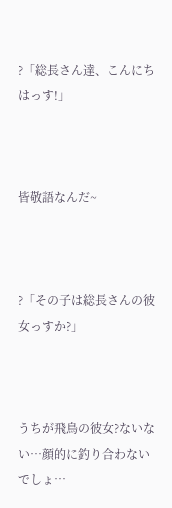?「総長さん達、こんにちはっす!」



皆敬語なんだ~



?「その子は総長さんの彼女っすか?」



うちが飛鳥の彼女?ないない…顔的に釣り合わないでしょ…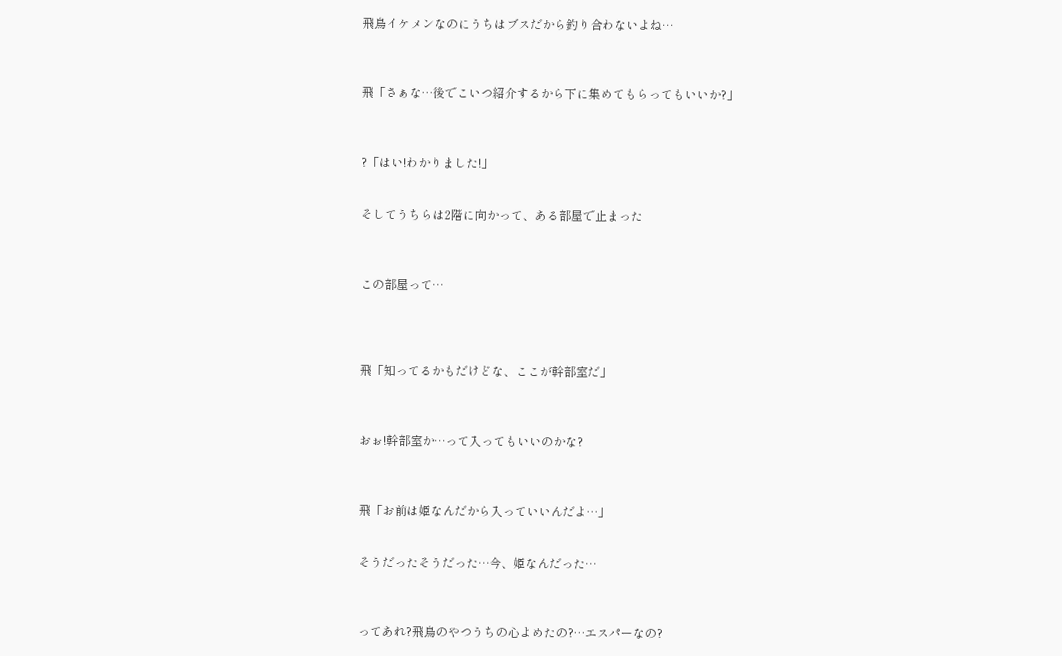飛鳥イケメンなのにうちはブスだから釣り合わないよね…



飛「さぁな…後でこいつ紹介するから下に集めてもらってもいいか?」



?「はい!わかりました!」


そしてうちらは2階に向かって、ある部屋で止まった



この部屋って…




飛「知ってるかもだけどな、ここが幹部室だ」



おぉ!幹部室か…って入ってもいいのかな?



飛「お前は姫なんだから入っていいんだよ…」


そうだったそうだった…今、姫なんだった…



ってあれ?飛鳥のやつうちの心よめたの?…エスパーなの?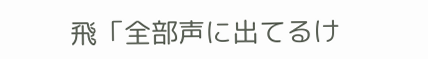飛「全部声に出てるけ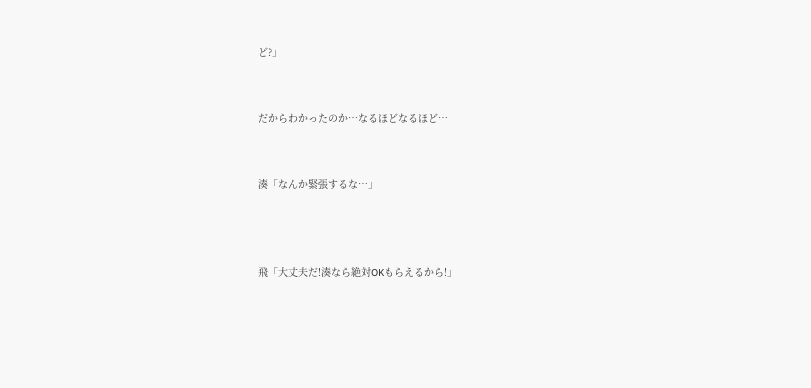ど?」


だからわかったのか…なるほどなるほど…


湊「なんか緊張するな…」



飛「大丈夫だ!湊なら絶対OKもらえるから!」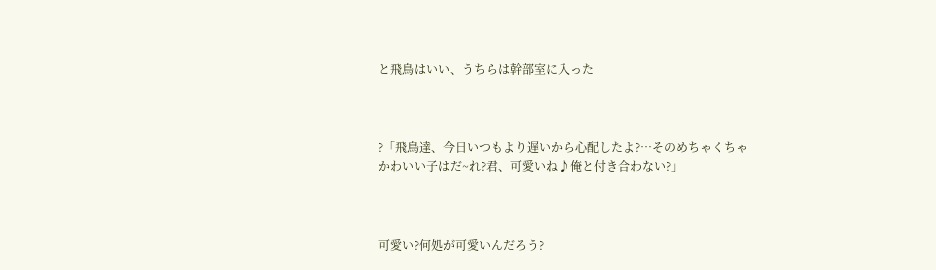と飛鳥はいい、うちらは幹部室に入った



?「飛鳥達、今日いつもより遅いから心配したよ?…そのめちゃくちゃかわいい子はだ~れ?君、可愛いね♪俺と付き合わない?」



可愛い?何処が可愛いんだろう?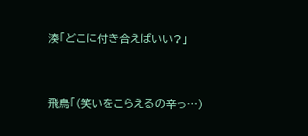湊「どこに付き合えばいい?」



飛鳥「(笑いをこらえるの辛っ…)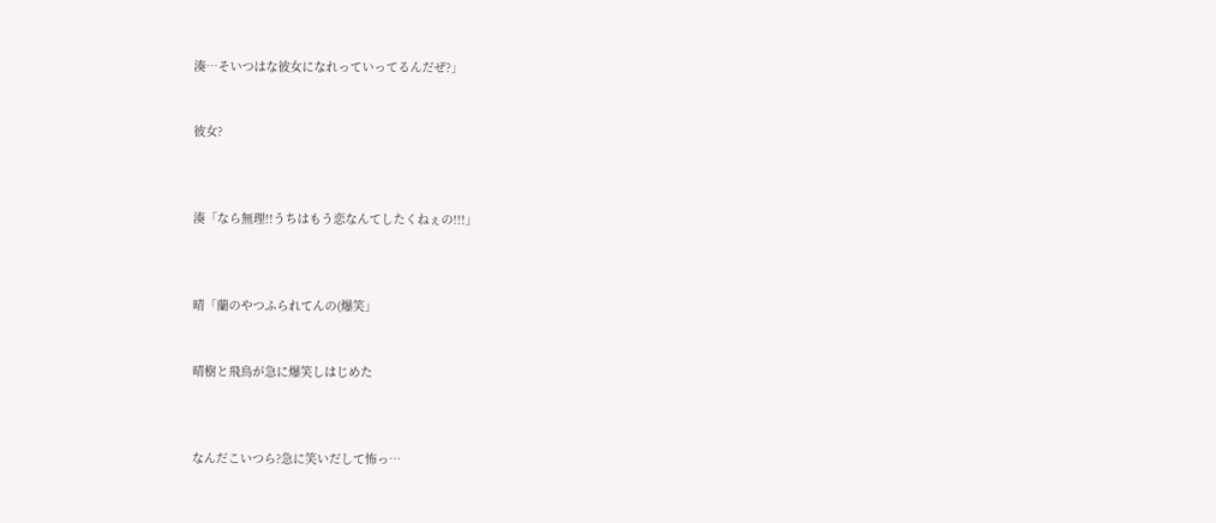湊…そいつはな彼女になれっていってるんだぜ?」


彼女?



湊「なら無理!!うちはもう恋なんてしたくねぇの!!!」



晴「蘭のやつふられてんの(爆笑」


晴樹と飛鳥が急に爆笑しはじめた



なんだこいつら?急に笑いだして怖っ…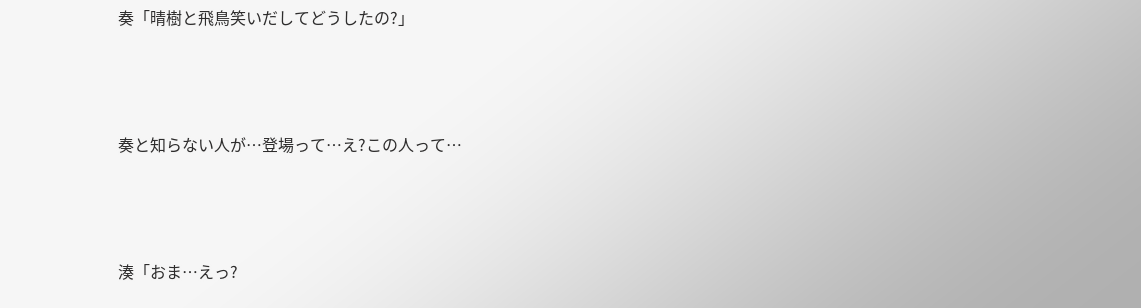奏「晴樹と飛鳥笑いだしてどうしたの?」



奏と知らない人が…登場って…え?この人って…



湊「おま…えっ?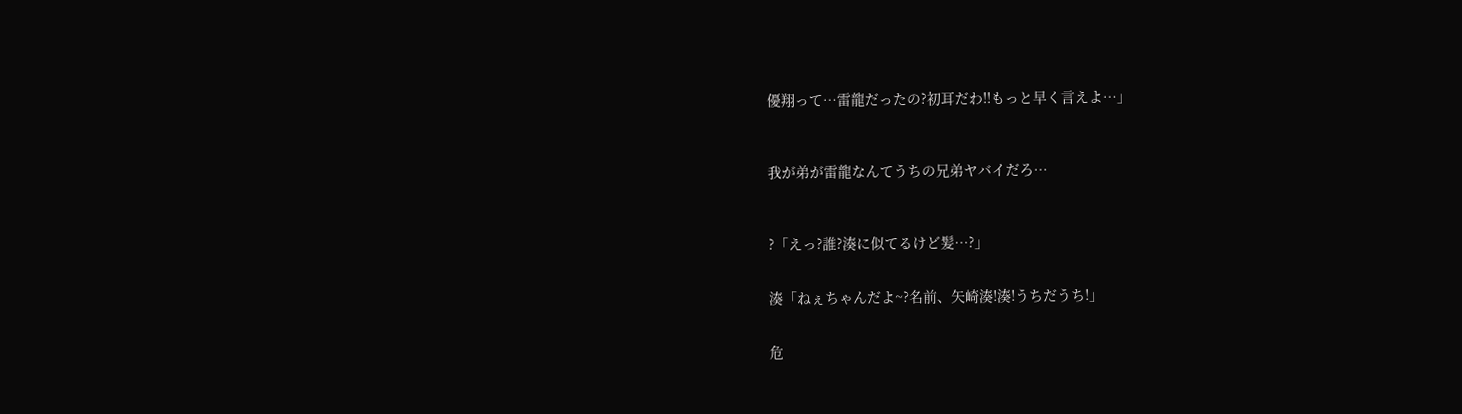優翔って…雷龍だったの?初耳だわ!!もっと早く言えよ…」



我が弟が雷龍なんてうちの兄弟ヤバイだろ…



?「えっ?誰?湊に似てるけど髪…?」


湊「ねぇちゃんだよ~?名前、矢崎湊!湊!うちだうち!」


危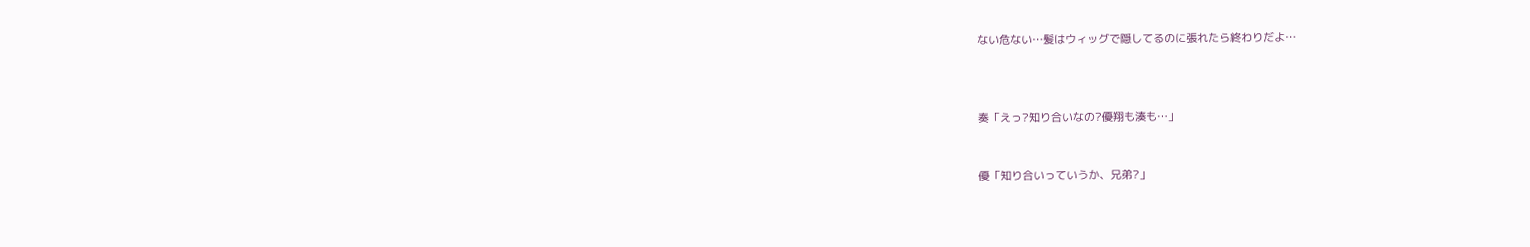ない危ない…髪はウィッグで隠してるのに張れたら終わりだよ…



奏「えっ?知り合いなの?優翔も湊も…」


優「知り合いっていうか、兄弟?」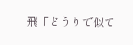飛「どうりで似て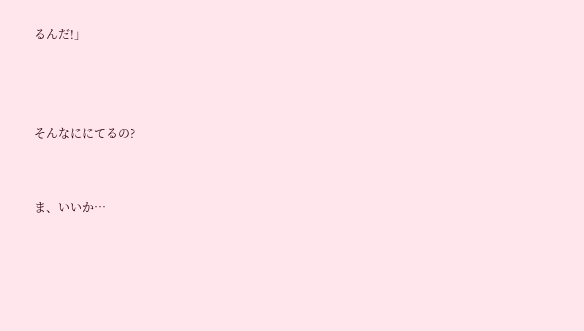るんだ!」



そんなににてるの?


ま、いいか…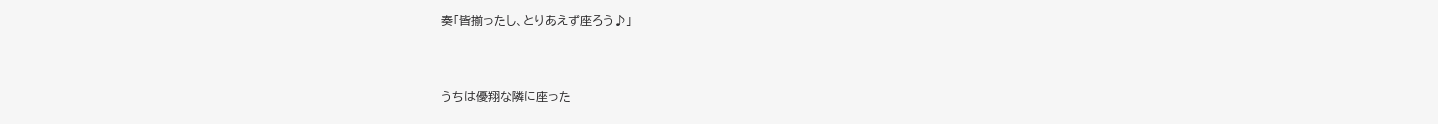奏「皆揃ったし、とりあえず座ろう♪」



うちは優翔な隣に座った